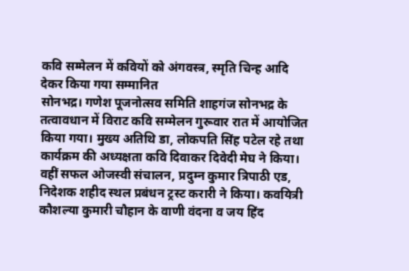कवि सम्मेलन में कवियों को अंगवस्त्र, स्मृति चिन्ह आदि देकर किया गया सम्मानित
सोनभद्र। गणेश पूजनोत्सव समिति शाहगंज सोनभद्र के तत्वावधान में विराट कवि सम्मेलन गुरूवार रात में आयोजित किया गया। मुख्य अतिथि डा, लोकपति सिंह पटेल रहे तथा कार्यक्रम की अध्यक्षता कवि दिवाकर दिवेदी मेघ ने किया। वहीं सफल ओजस्वी संचालन, प्रदुम्न कुमार त्रिपाठी एड, निदेशक शहीद स्थल प्रबंधन ट्रस्ट करारी ने किया। कवयित्री कौशल्या कुमारी चौहान के वाणी वंदना व जय हिंद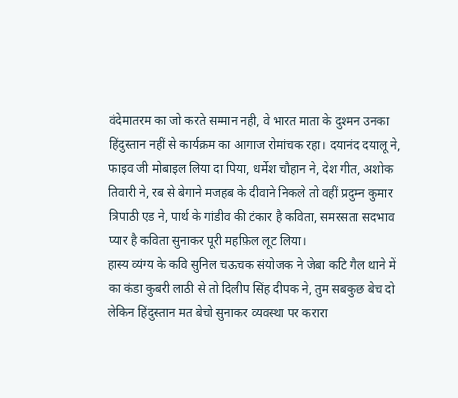वंदेमातरम का जो करते सम्मान नही, वे भारत माता के दुश्मन उनका हिंदुस्तान नहीं से कार्यक्रम का आगाज रोमांचक रहा। दयानंद दयालू ने, फाइव जी मोबाइल लिया दा पिया, धर्मेश चौहान ने, देश गीत, अशोक तिवारी ने, रब से बेगाने मजहब के दीवाने निकले तो वहीं प्रदुम्न कुमार त्रिपाठी एड ने, पार्थ के गांडीव की टंकार है कविता, समरसता सदभाव प्यार है कविता सुनाकर पूरी महफ़िल लूट लिया।
हास्य व्यंग्य के कवि सुनिल चऊचक संयोजक ने जेबा कटि गैल थाने में का कंडा कुबरी लाठी से तो दिलीप सिंह दीपक ने, तुम सबकुछ बेच दो लेकिन हिंदुस्तान मत बेचो सुनाकर व्यवस्था पर करारा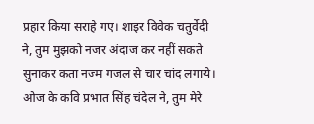प्रहार किया सराहे गए। शाइर विवेक चतुर्वेदी ने, तुम मुझको नजर अंदाज कर नहीं सकते सुनाकर कता नज्म गजल से चार चांद लगाये। ओज के कवि प्रभात सिंह चंदेल ने, तुम मेरे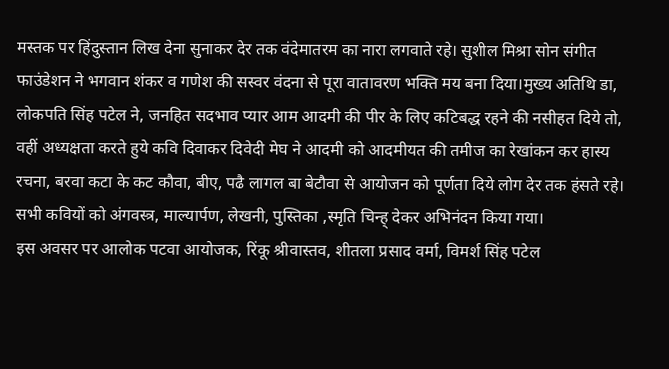मस्तक पर हिंदुस्तान लिख देना सुनाकर देर तक वंदेमातरम का नारा लगवाते रहे। सुशील मिश्रा सोन संगीत फाउंडेशन ने भगवान शंकर व गणेश की सस्वर वंदना से पूरा वातावरण भक्ति मय बना दिया।मुख्य अतिथि डा, लोकपति सिंह पटेल ने, जनहित सदभाव प्यार आम आदमी की पीर के लिए कटिबद्ध रहने की नसीहत दिये तो, वहीं अध्यक्षता करते हुये कवि दिवाकर दिवेदी मेघ ने आदमी को आदमीयत की तमीज का रेखांकन कर हास्य रचना, बरवा कटा के कट कौवा, बीए, पढै लागल बा बेटौवा से आयोजन को पूर्णता दिये लोग देर तक हंसते रहे। सभी कवियों को अंगवस्त्र, माल्यार्पण, लेखनी, पुस्तिका ,स्मृति चिन्ह् देकर अभिनंदन किया गया।
इस अवसर पर आलोक पटवा आयोजक, रिंकू श्रीवास्तव, शीतला प्रसाद वर्मा, विमर्श सिंह पटेल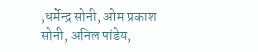,धर्मेन्द्र सोनी, ओम प्रकाश सोनी, अनिल पांडेय,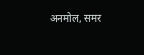अनमोल, समर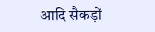आदि सैकड़ों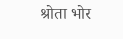श्रोता भोर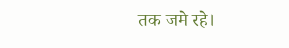तक जमे रहे।